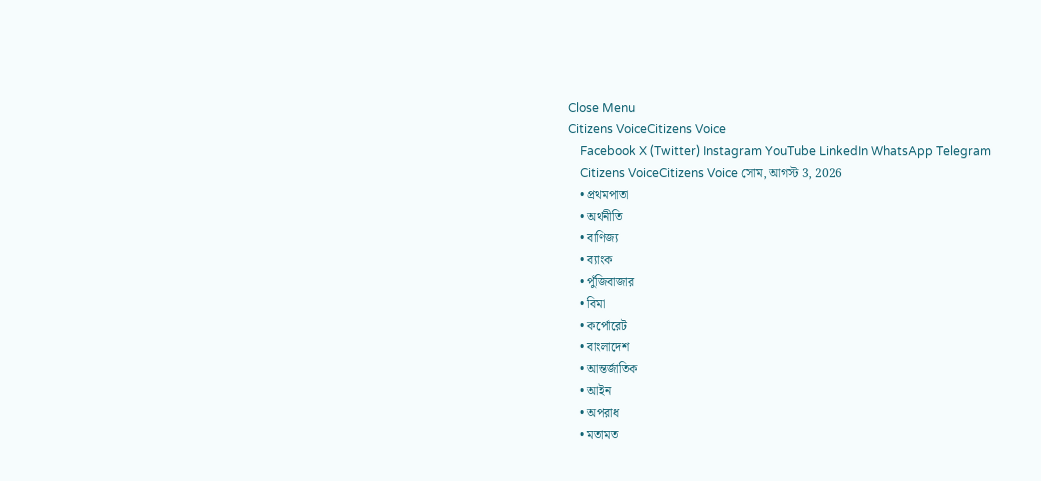Close Menu
Citizens VoiceCitizens Voice
    Facebook X (Twitter) Instagram YouTube LinkedIn WhatsApp Telegram
    Citizens VoiceCitizens Voice সোম, আগস্ট 3, 2026
    • প্রথমপাতা
    • অর্থনীতি
    • বাণিজ্য
    • ব্যাংক
    • পুঁজিবাজার
    • বিমা
    • কর্পোরেট
    • বাংলাদেশ
    • আন্তর্জাতিক
    • আইন
    • অপরাধ
    • মতামত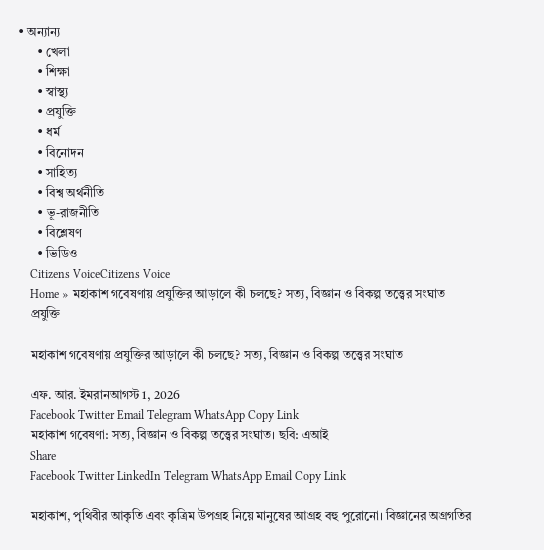• অন্যান্য
      • খেলা
      • শিক্ষা
      • স্বাস্থ্য
      • প্রযুক্তি
      • ধর্ম
      • বিনোদন
      • সাহিত্য
      • বিশ্ব অর্থনীতি
      • ভূ-রাজনীতি
      • বিশ্লেষণ
      • ভিডিও
    Citizens VoiceCitizens Voice
    Home » মহাকাশ গবেষণায় প্রযুক্তির আড়ালে কী চলছে? সত্য, বিজ্ঞান ও বিকল্প তত্ত্বের সংঘাত
    প্রযুক্তি

    মহাকাশ গবেষণায় প্রযুক্তির আড়ালে কী চলছে? সত্য, বিজ্ঞান ও বিকল্প তত্ত্বের সংঘাত

    এফ. আর. ইমরানআগস্ট 1, 2026
    Facebook Twitter Email Telegram WhatsApp Copy Link
    মহাকাশ গবেষণা: সত্য, বিজ্ঞান ও বিকল্প তত্ত্বের সংঘাত। ছবি: এআই
    Share
    Facebook Twitter LinkedIn Telegram WhatsApp Email Copy Link

    মহাকাশ, পৃথিবীর আকৃতি এবং কৃত্রিম উপগ্রহ নিয়ে মানুষের আগ্রহ বহু পুরোনো। বিজ্ঞানের অগ্রগতির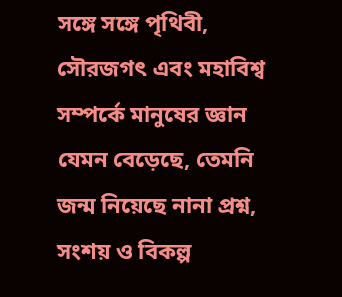সঙ্গে সঙ্গে পৃথিবী, সৌরজগৎ এবং মহাবিশ্ব সম্পর্কে মানুষের জ্ঞান যেমন বেড়েছে, তেমনি জন্ম নিয়েছে নানা প্রশ্ন, সংশয় ও বিকল্প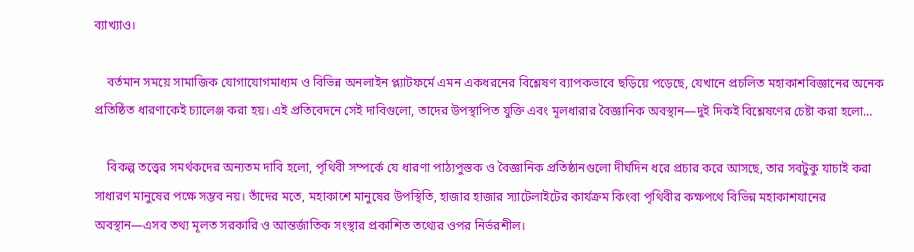ব্যাখ্যাও।

    বর্তমান সময়ে সামাজিক যোগাযোগমাধ্যম ও বিভিন্ন অনলাইন প্ল্যাটফর্মে এমন একধরনের বিশ্লেষণ ব্যাপকভাবে ছড়িয়ে পড়েছে, যেখানে প্রচলিত মহাকাশবিজ্ঞানের অনেক প্রতিষ্ঠিত ধারণাকেই চ্যালেঞ্জ করা হয়। এই প্রতিবেদনে সেই দাবিগুলো, তাদের উপস্থাপিত যুক্তি এবং মূলধারার বৈজ্ঞানিক অবস্থান—দুই দিকই বিশ্লেষণের চেষ্টা করা হলো…

    বিকল্প তত্ত্বের সমর্থকদের অন্যতম দাবি হলো, পৃথিবী সম্পর্কে যে ধারণা পাঠ্যপুস্তক ও বৈজ্ঞানিক প্রতিষ্ঠানগুলো দীর্ঘদিন ধরে প্রচার করে আসছে, তার সবটুকু যাচাই করা সাধারণ মানুষের পক্ষে সম্ভব নয়। তাঁদের মতে, মহাকাশে মানুষের উপস্থিতি, হাজার হাজার স্যাটেলাইটের কার্যক্রম কিংবা পৃথিবীর কক্ষপথে বিভিন্ন মহাকাশযানের অবস্থান—এসব তথ্য মূলত সরকারি ও আন্তর্জাতিক সংস্থার প্রকাশিত তথ্যের ওপর নির্ভরশীল।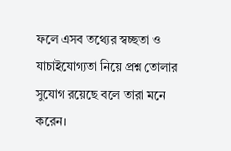ফলে এসব তথ্যের স্বচ্ছতা ও যাচাইযোগ্যতা নিয়ে প্রশ্ন তোলার সুযোগ রয়েছে বলে তারা মনে করেন।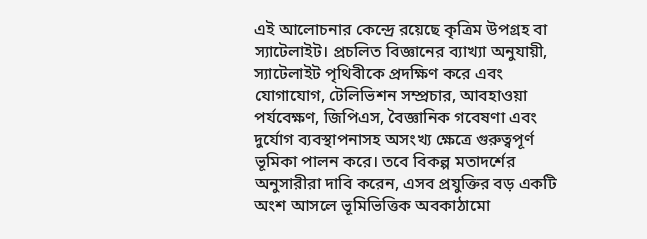এই আলোচনার কেন্দ্রে রয়েছে কৃত্রিম উপগ্রহ বা স্যাটেলাইট। প্রচলিত বিজ্ঞানের ব্যাখ্যা অনুযায়ী, স্যাটেলাইট পৃথিবীকে প্রদক্ষিণ করে এবং যোগাযোগ, টেলিভিশন সম্প্রচার, আবহাওয়া পর্যবেক্ষণ, জিপিএস, বৈজ্ঞানিক গবেষণা এবং দুর্যোগ ব্যবস্থাপনাসহ অসংখ্য ক্ষেত্রে গুরুত্বপূর্ণ ভূমিকা পালন করে। তবে বিকল্প মতাদর্শের অনুসারীরা দাবি করেন, এসব প্রযুক্তির বড় একটি অংশ আসলে ভূমিভিত্তিক অবকাঠামো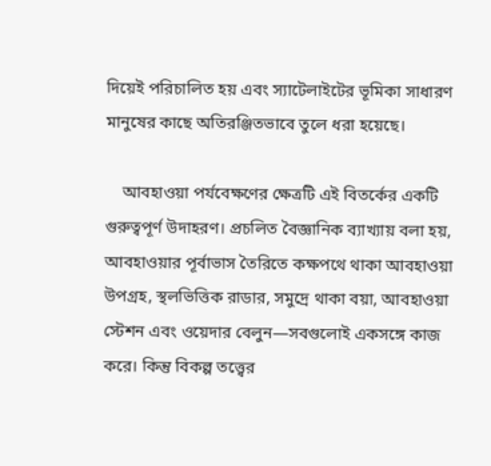দিয়েই পরিচালিত হয় এবং স্যাটেলাইটের ভূমিকা সাধারণ মানুষের কাছে অতিরঞ্জিতভাবে তুলে ধরা হয়েছে।

    আবহাওয়া পর্যবেক্ষণের ক্ষেত্রটি এই বিতর্কের একটি গুরুত্বপূর্ণ উদাহরণ। প্রচলিত বৈজ্ঞানিক ব্যাখ্যায় বলা হয়, আবহাওয়ার পূর্বাভাস তৈরিতে কক্ষপথে থাকা আবহাওয়া উপগ্রহ, স্থলভিত্তিক রাডার, সমুদ্রে থাকা বয়া, আবহাওয়া স্টেশন এবং ওয়েদার বেলুন—সবগুলোই একসঙ্গে কাজ করে। কিন্তু বিকল্প তত্ত্বের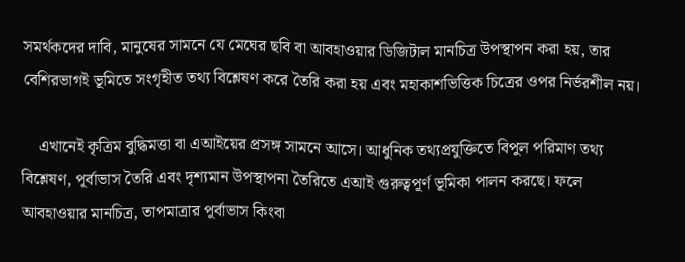সমর্থকদের দাবি, মানুষের সামনে যে মেঘের ছবি বা আবহাওয়ার ডিজিটাল মানচিত্র উপস্থাপন করা হয়, তার বেশিরভাগই ভূমিতে সংগৃহীত তথ্য বিশ্লেষণ করে তৈরি করা হয় এবং মহাকাশভিত্তিক চিত্রের ওপর নির্ভরশীল নয়।

    এখানেই কৃত্রিম বুদ্ধিমত্তা বা এআইয়ের প্রসঙ্গ সামনে আসে। আধুনিক তথ্যপ্রযুক্তিতে বিপুল পরিমাণ তথ্য বিশ্লেষণ, পূর্বাভাস তৈরি এবং দৃশ্যমান উপস্থাপনা তৈরিতে এআই গুরুত্বপূর্ণ ভূমিকা পালন করছে। ফলে আবহাওয়ার মানচিত্র, তাপমাত্রার পূর্বাভাস কিংবা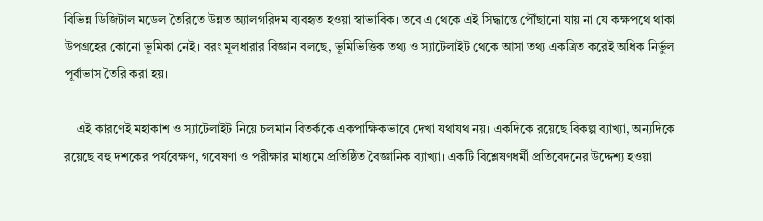বিভিন্ন ডিজিটাল মডেল তৈরিতে উন্নত অ্যালগরিদম ব্যবহৃত হওয়া স্বাভাবিক। তবে এ থেকে এই সিদ্ধান্তে পৌঁছানো যায় না যে কক্ষপথে থাকা উপগ্রহের কোনো ভূমিকা নেই। বরং মূলধারার বিজ্ঞান বলছে, ভূমিভিত্তিক তথ্য ও স্যাটেলাইট থেকে আসা তথ্য একত্রিত করেই অধিক নির্ভুল পূর্বাভাস তৈরি করা হয়।

    এই কারণেই মহাকাশ ও স্যাটেলাইট নিয়ে চলমান বিতর্ককে একপাক্ষিকভাবে দেখা যথাযথ নয়। একদিকে রয়েছে বিকল্প ব্যাখ্যা, অন্যদিকে রয়েছে বহু দশকের পর্যবেক্ষণ, গবেষণা ও পরীক্ষার মাধ্যমে প্রতিষ্ঠিত বৈজ্ঞানিক ব্যাখ্যা। একটি বিশ্লেষণধর্মী প্রতিবেদনের উদ্দেশ্য হওয়া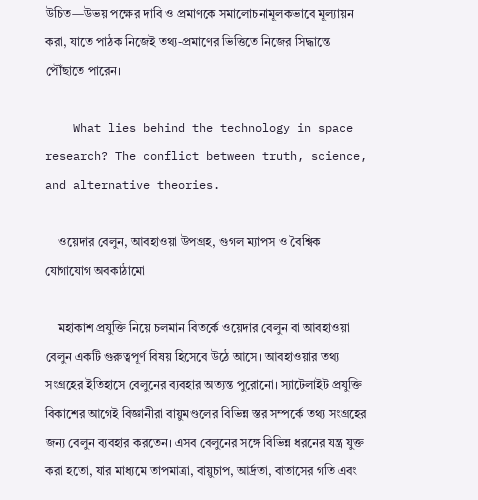উচিত—উভয় পক্ষের দাবি ও প্রমাণকে সমালোচনামূলকভাবে মূল্যায়ন করা, যাতে পাঠক নিজেই তথ্য-প্রমাণের ভিত্তিতে নিজের সিদ্ধান্তে পৌঁছাতে পারেন।

    What lies behind the technology in space research? The conflict between truth, science, and alternative theories.

    ওয়েদার বেলুন, আবহাওয়া উপগ্রহ, গুগল ম্যাপস ও বৈশ্বিক যোগাযোগ অবকাঠামো

    মহাকাশ প্রযুক্তি নিয়ে চলমান বিতর্কে ওয়েদার বেলুন বা আবহাওয়া বেলুন একটি গুরুত্বপূর্ণ বিষয় হিসেবে উঠে আসে। আবহাওয়ার তথ্য সংগ্রহের ইতিহাসে বেলুনের ব্যবহার অত্যন্ত পুরোনো। স্যাটেলাইট প্রযুক্তি বিকাশের আগেই বিজ্ঞানীরা বায়ুমণ্ডলের বিভিন্ন স্তর সম্পর্কে তথ্য সংগ্রহের জন্য বেলুন ব্যবহার করতেন। এসব বেলুনের সঙ্গে বিভিন্ন ধরনের যন্ত্র যুক্ত করা হতো, যার মাধ্যমে তাপমাত্রা, বায়ুচাপ, আর্দ্রতা, বাতাসের গতি এবং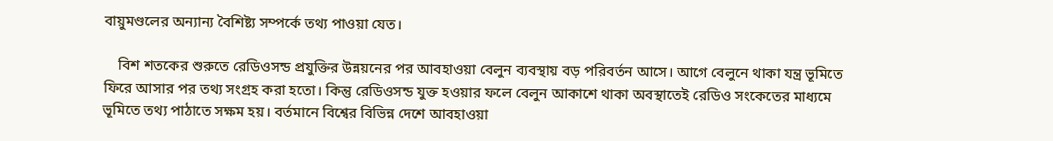বায়ুমণ্ডলের অন্যান্য বৈশিষ্ট্য সম্পর্কে তথ্য পাওয়া যেত।

    বিশ শতকের শুরুতে রেডিওসন্ড প্রযুক্তির উন্নয়নের পর আবহাওয়া বেলুন ব্যবস্থায় বড় পরিবর্তন আসে। আগে বেলুনে থাকা যন্ত্র ভূমিতে ফিরে আসার পর তথ্য সংগ্রহ করা হতো। কিন্তু রেডিওসন্ড যুক্ত হওয়ার ফলে বেলুন আকাশে থাকা অবস্থাতেই রেডিও সংকেতের মাধ্যমে ভূমিতে তথ্য পাঠাতে সক্ষম হয়। বর্তমানে বিশ্বের বিভিন্ন দেশে আবহাওয়া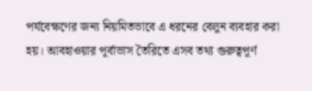পর্যবেক্ষণের জন্য নিয়মিতভাবে এ ধরনের বেলুন ব্যবহার করা হয়। আবহাওয়ার পূর্বাভাস তৈরিতে এসব তথ্য গুরুত্বপূর্ণ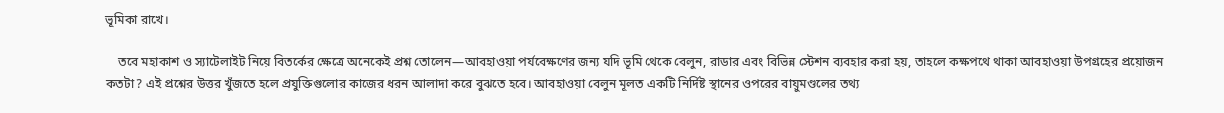ভূমিকা রাখে।

    তবে মহাকাশ ও স্যাটেলাইট নিয়ে বিতর্কের ক্ষেত্রে অনেকেই প্রশ্ন তোলেন—আবহাওয়া পর্যবেক্ষণের জন্য যদি ভূমি থেকে বেলুন, রাডার এবং বিভিন্ন স্টেশন ব্যবহার করা হয়, তাহলে কক্ষপথে থাকা আবহাওয়া উপগ্রহের প্রয়োজন কতটা? এই প্রশ্নের উত্তর খুঁজতে হলে প্রযুক্তিগুলোর কাজের ধরন আলাদা করে বুঝতে হবে। আবহাওয়া বেলুন মূলত একটি নির্দিষ্ট স্থানের ওপরের বায়ুমণ্ডলের তথ্য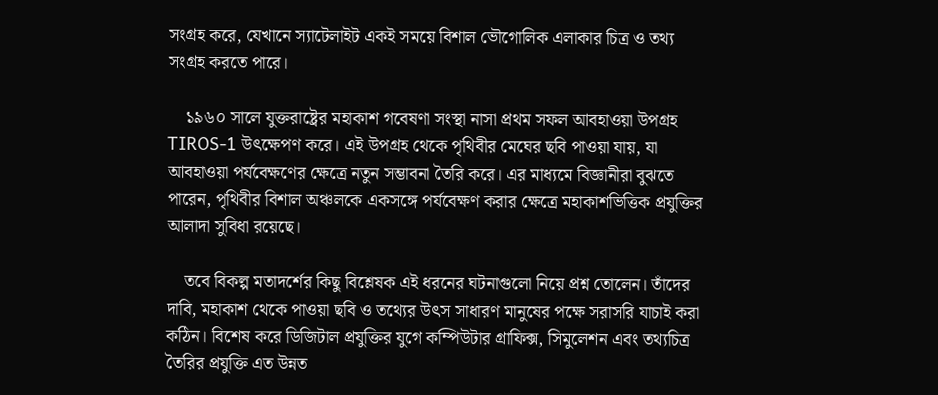সংগ্রহ করে, যেখানে স্যাটেলাইট একই সময়ে বিশাল ভৌগোলিক এলাকার চিত্র ও তথ্য সংগ্রহ করতে পারে।

    ১৯৬০ সালে যুক্তরাষ্ট্রের মহাকাশ গবেষণা সংস্থা নাসা প্রথম সফল আবহাওয়া উপগ্রহ TIROS-1 উৎক্ষেপণ করে। এই উপগ্রহ থেকে পৃথিবীর মেঘের ছবি পাওয়া যায়, যা আবহাওয়া পর্যবেক্ষণের ক্ষেত্রে নতুন সম্ভাবনা তৈরি করে। এর মাধ্যমে বিজ্ঞানীরা বুঝতে পারেন, পৃথিবীর বিশাল অঞ্চলকে একসঙ্গে পর্যবেক্ষণ করার ক্ষেত্রে মহাকাশভিত্তিক প্রযুক্তির আলাদা সুবিধা রয়েছে।

    তবে বিকল্প মতাদর্শের কিছু বিশ্লেষক এই ধরনের ঘটনাগুলো নিয়ে প্রশ্ন তোলেন। তাঁদের দাবি, মহাকাশ থেকে পাওয়া ছবি ও তথ্যের উৎস সাধারণ মানুষের পক্ষে সরাসরি যাচাই করা কঠিন। বিশেষ করে ডিজিটাল প্রযুক্তির যুগে কম্পিউটার গ্রাফিক্স, সিমুলেশন এবং তথ্যচিত্র তৈরির প্রযুক্তি এত উন্নত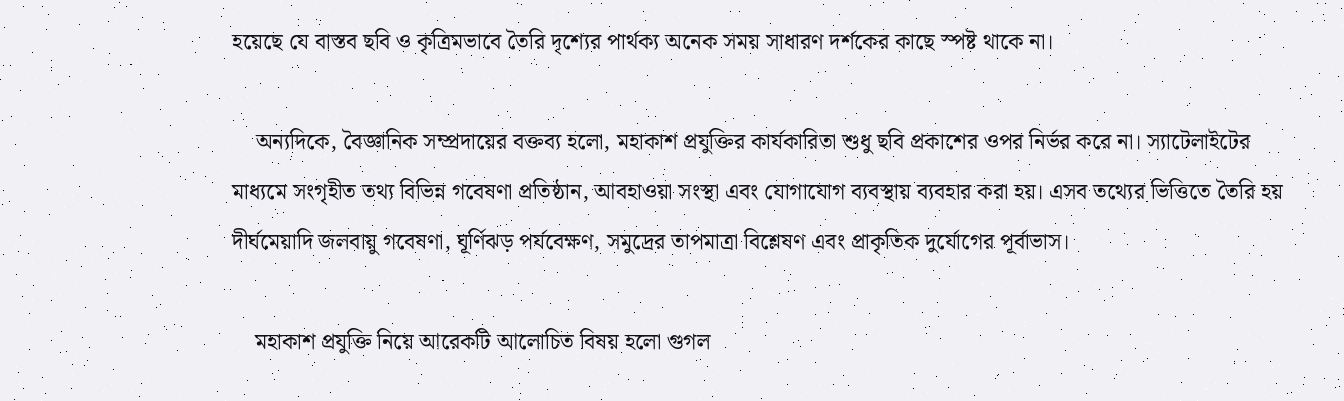হয়েছে যে বাস্তব ছবি ও কৃত্রিমভাবে তৈরি দৃশ্যের পার্থক্য অনেক সময় সাধারণ দর্শকের কাছে স্পষ্ট থাকে না।

    অন্যদিকে, বৈজ্ঞানিক সম্প্রদায়ের বক্তব্য হলো, মহাকাশ প্রযুক্তির কার্যকারিতা শুধু ছবি প্রকাশের ওপর নির্ভর করে না। স্যাটেলাইটের মাধ্যমে সংগৃহীত তথ্য বিভিন্ন গবেষণা প্রতিষ্ঠান, আবহাওয়া সংস্থা এবং যোগাযোগ ব্যবস্থায় ব্যবহার করা হয়। এসব তথ্যের ভিত্তিতে তৈরি হয় দীর্ঘমেয়াদি জলবায়ু গবেষণা, ঘূর্ণিঝড় পর্যবেক্ষণ, সমুদ্রের তাপমাত্রা বিশ্লেষণ এবং প্রাকৃতিক দুর্যোগের পূর্বাভাস।

    মহাকাশ প্রযুক্তি নিয়ে আরেকটি আলোচিত বিষয় হলো গুগল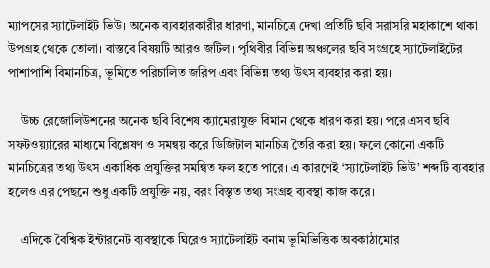ম্যাপসের স্যাটেলাইট ভিউ। অনেক ব্যবহারকারীর ধারণা, মানচিত্রে দেখা প্রতিটি ছবি সরাসরি মহাকাশে থাকা উপগ্রহ থেকে তোলা। বাস্তবে বিষয়টি আরও জটিল। পৃথিবীর বিভিন্ন অঞ্চলের ছবি সংগ্রহে স্যাটেলাইটের পাশাপাশি বিমানচিত্র, ভূমিতে পরিচালিত জরিপ এবং বিভিন্ন তথ্য উৎস ব্যবহার করা হয়।

    উচ্চ রেজোলিউশনের অনেক ছবি বিশেষ ক্যামেরাযুক্ত বিমান থেকে ধারণ করা হয়। পরে এসব ছবি সফটওয়্যারের মাধ্যমে বিশ্লেষণ ও সমন্বয় করে ডিজিটাল মানচিত্র তৈরি করা হয়। ফলে কোনো একটি মানচিত্রের তথ্য উৎস একাধিক প্রযুক্তির সমন্বিত ফল হতে পারে। এ কারণেই ‘স্যাটেলাইট ভিউ’ শব্দটি ব্যবহার হলেও এর পেছনে শুধু একটি প্রযুক্তি নয়, বরং বিস্তৃত তথ্য সংগ্রহ ব্যবস্থা কাজ করে।

    এদিকে বৈশ্বিক ইন্টারনেট ব্যবস্থাকে ঘিরেও স্যাটেলাইট বনাম ভূমিভিত্তিক অবকাঠামোর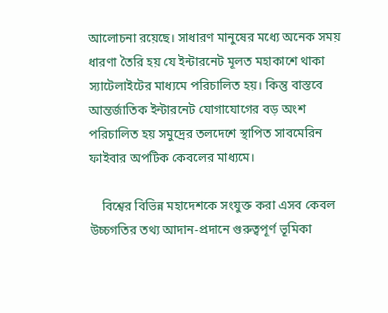আলোচনা রয়েছে। সাধারণ মানুষের মধ্যে অনেক সময় ধারণা তৈরি হয় যে ইন্টারনেট মূলত মহাকাশে থাকা স্যাটেলাইটের মাধ্যমে পরিচালিত হয়। কিন্তু বাস্তবে আন্তর্জাতিক ইন্টারনেট যোগাযোগের বড় অংশ পরিচালিত হয় সমুদ্রের তলদেশে স্থাপিত সাবমেরিন ফাইবার অপটিক কেবলের মাধ্যমে।

    বিশ্বের বিভিন্ন মহাদেশকে সংযুক্ত করা এসব কেবল উচ্চগতির তথ্য আদান-প্রদানে গুরুত্বপূর্ণ ভূমিকা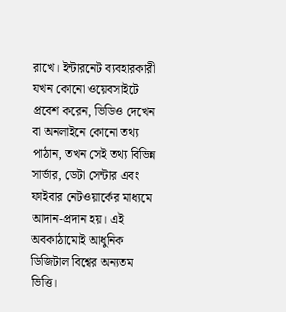রাখে। ইন্টারনেট ব্যবহারকারী যখন কোনো ওয়েবসাইটে প্রবেশ করেন, ভিডিও দেখেন বা অনলাইনে কোনো তথ্য পাঠান, তখন সেই তথ্য বিভিন্ন সার্ভার, ডেটা সেন্টার এবং ফাইবার নেটওয়ার্কের মাধ্যমে আদান-প্রদান হয়। এই অবকাঠামোই আধুনিক ডিজিটাল বিশ্বের অন্যতম ভিত্তি।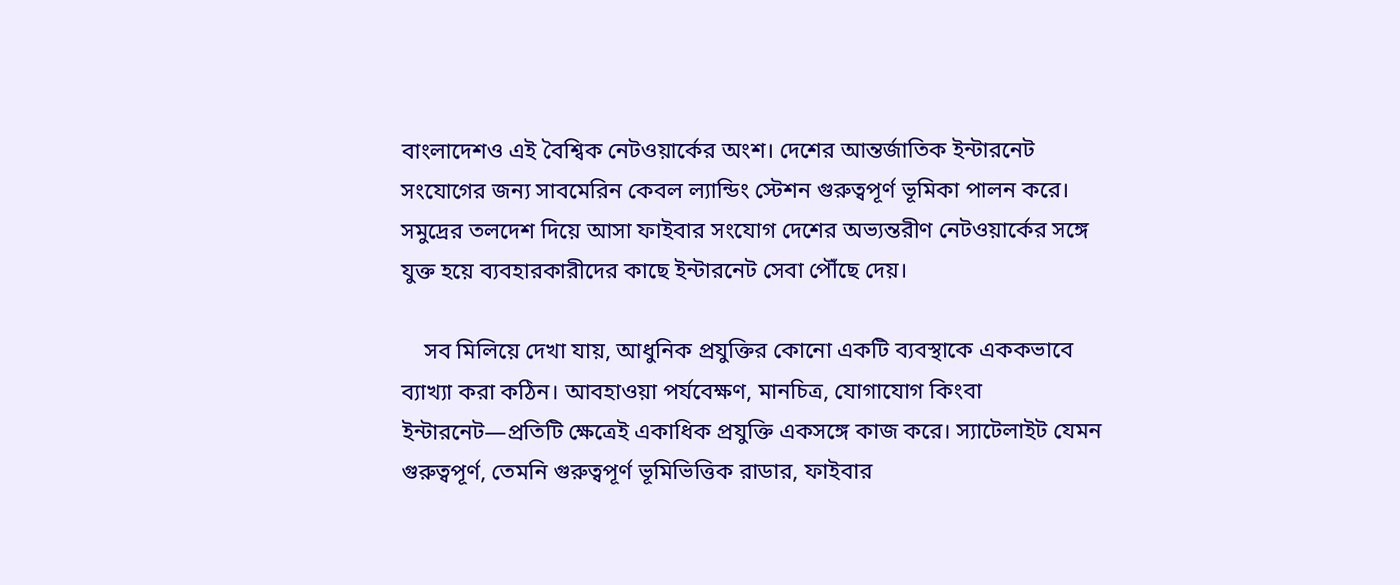বাংলাদেশও এই বৈশ্বিক নেটওয়ার্কের অংশ। দেশের আন্তর্জাতিক ইন্টারনেট সংযোগের জন্য সাবমেরিন কেবল ল্যান্ডিং স্টেশন গুরুত্বপূর্ণ ভূমিকা পালন করে। সমুদ্রের তলদেশ দিয়ে আসা ফাইবার সংযোগ দেশের অভ্যন্তরীণ নেটওয়ার্কের সঙ্গে যুক্ত হয়ে ব্যবহারকারীদের কাছে ইন্টারনেট সেবা পৌঁছে দেয়।

    সব মিলিয়ে দেখা যায়, আধুনিক প্রযুক্তির কোনো একটি ব্যবস্থাকে এককভাবে ব্যাখ্যা করা কঠিন। আবহাওয়া পর্যবেক্ষণ, মানচিত্র, যোগাযোগ কিংবা ইন্টারনেট—প্রতিটি ক্ষেত্রেই একাধিক প্রযুক্তি একসঙ্গে কাজ করে। স্যাটেলাইট যেমন গুরুত্বপূর্ণ, তেমনি গুরুত্বপূর্ণ ভূমিভিত্তিক রাডার, ফাইবার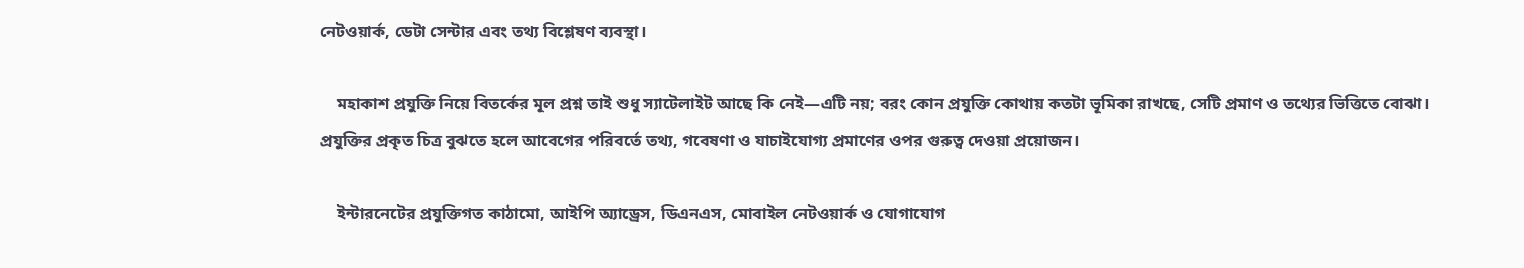নেটওয়ার্ক, ডেটা সেন্টার এবং তথ্য বিশ্লেষণ ব্যবস্থা।

    মহাকাশ প্রযুক্তি নিয়ে বিতর্কের মূল প্রশ্ন তাই শুধু স্যাটেলাইট আছে কি নেই—এটি নয়; বরং কোন প্রযুক্তি কোথায় কতটা ভূমিকা রাখছে, সেটি প্রমাণ ও তথ্যের ভিত্তিতে বোঝা। প্রযুক্তির প্রকৃত চিত্র বুঝতে হলে আবেগের পরিবর্তে তথ্য, গবেষণা ও যাচাইযোগ্য প্রমাণের ওপর গুরুত্ব দেওয়া প্রয়োজন।

    ইন্টারনেটের প্রযুক্তিগত কাঠামো, আইপি অ্যাড্রেস, ডিএনএস, মোবাইল নেটওয়ার্ক ও যোগাযোগ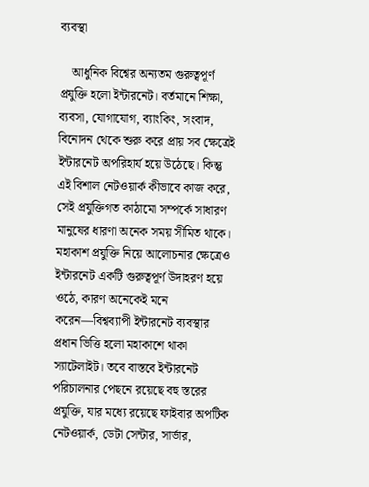ব্যবস্থা

    আধুনিক বিশ্বের অন্যতম গুরুত্বপূর্ণ প্রযুক্তি হলো ইন্টারনেট। বর্তমানে শিক্ষা, ব্যবসা, যোগাযোগ, ব্যাংকিং, সংবাদ, বিনোদন থেকে শুরু করে প্রায় সব ক্ষেত্রেই ইন্টারনেট অপরিহার্য হয়ে উঠেছে। কিন্তু এই বিশাল নেটওয়ার্ক কীভাবে কাজ করে, সেই প্রযুক্তিগত কাঠামো সম্পর্কে সাধারণ মানুষের ধারণা অনেক সময় সীমিত থাকে। মহাকাশ প্রযুক্তি নিয়ে আলোচনার ক্ষেত্রেও ইন্টারনেট একটি গুরুত্বপূর্ণ উদাহরণ হয়ে ওঠে, কারণ অনেকেই মনে করেন—বিশ্বব্যাপী ইন্টারনেট ব্যবস্থার প্রধান ভিত্তি হলো মহাকাশে থাকা স্যাটেলাইট। তবে বাস্তবে ইন্টারনেট পরিচালনার পেছনে রয়েছে বহু স্তরের প্রযুক্তি, যার মধ্যে রয়েছে ফাইবার অপটিক নেটওয়ার্ক, ডেটা সেন্টার, সার্ভার,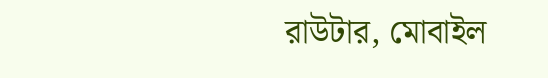রাউটার, মোবাইল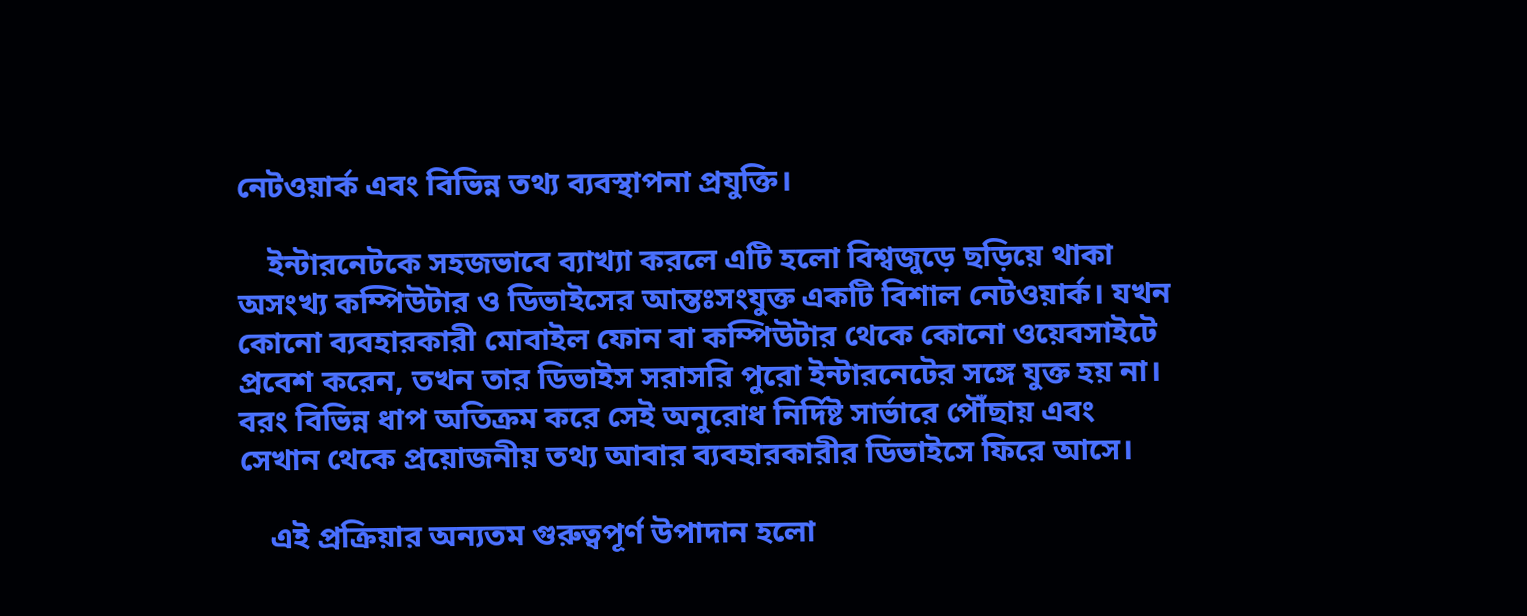নেটওয়ার্ক এবং বিভিন্ন তথ্য ব্যবস্থাপনা প্রযুক্তি।

    ইন্টারনেটকে সহজভাবে ব্যাখ্যা করলে এটি হলো বিশ্বজুড়ে ছড়িয়ে থাকা অসংখ্য কম্পিউটার ও ডিভাইসের আন্তঃসংযুক্ত একটি বিশাল নেটওয়ার্ক। যখন কোনো ব্যবহারকারী মোবাইল ফোন বা কম্পিউটার থেকে কোনো ওয়েবসাইটে প্রবেশ করেন, তখন তার ডিভাইস সরাসরি পুরো ইন্টারনেটের সঙ্গে যুক্ত হয় না। বরং বিভিন্ন ধাপ অতিক্রম করে সেই অনুরোধ নির্দিষ্ট সার্ভারে পৌঁছায় এবং সেখান থেকে প্রয়োজনীয় তথ্য আবার ব্যবহারকারীর ডিভাইসে ফিরে আসে।

    এই প্রক্রিয়ার অন্যতম গুরুত্বপূর্ণ উপাদান হলো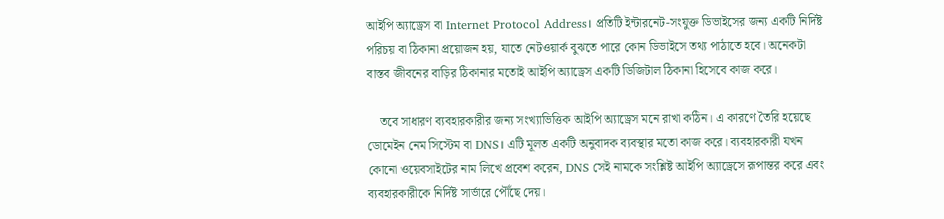আইপি অ্যাড্রেস বা Internet Protocol Address। প্রতিটি ইন্টারনেট-সংযুক্ত ডিভাইসের জন্য একটি নির্দিষ্ট পরিচয় বা ঠিকানা প্রয়োজন হয়, যাতে নেটওয়ার্ক বুঝতে পারে কোন ডিভাইসে তথ্য পাঠাতে হবে। অনেকটা বাস্তব জীবনের বাড়ির ঠিকানার মতোই আইপি অ্যাড্রেস একটি ডিজিটাল ঠিকানা হিসেবে কাজ করে।

    তবে সাধারণ ব্যবহারকারীর জন্য সংখ্যাভিত্তিক আইপি অ্যাড্রেস মনে রাখা কঠিন। এ কারণে তৈরি হয়েছে ডোমেইন নেম সিস্টেম বা DNS। এটি মূলত একটি অনুবাদক ব্যবস্থার মতো কাজ করে। ব্যবহারকারী যখন কোনো ওয়েবসাইটের নাম লিখে প্রবেশ করেন, DNS সেই নামকে সংশ্লিষ্ট আইপি অ্যাড্রেসে রূপান্তর করে এবং ব্যবহারকারীকে নির্দিষ্ট সার্ভারে পৌঁছে দেয়।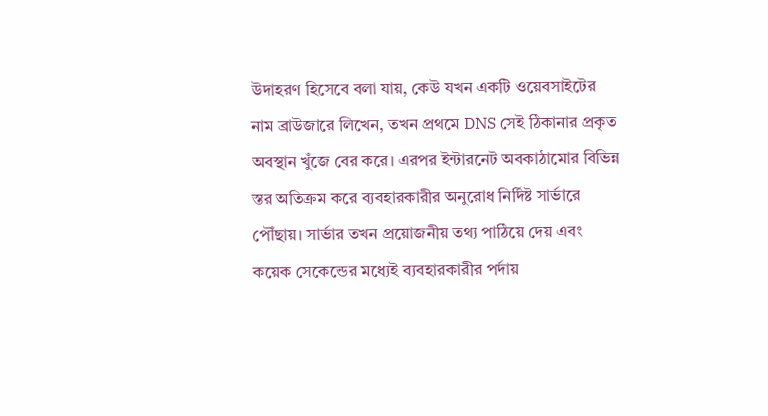উদাহরণ হিসেবে বলা যায়, কেউ যখন একটি ওয়েবসাইটের নাম ব্রাউজারে লিখেন, তখন প্রথমে DNS সেই ঠিকানার প্রকৃত অবস্থান খুঁজে বের করে। এরপর ইন্টারনেট অবকাঠামোর বিভিন্ন স্তর অতিক্রম করে ব্যবহারকারীর অনুরোধ নির্দিষ্ট সার্ভারে পৌঁছায়। সার্ভার তখন প্রয়োজনীয় তথ্য পাঠিয়ে দেয় এবং কয়েক সেকেন্ডের মধ্যেই ব্যবহারকারীর পর্দায়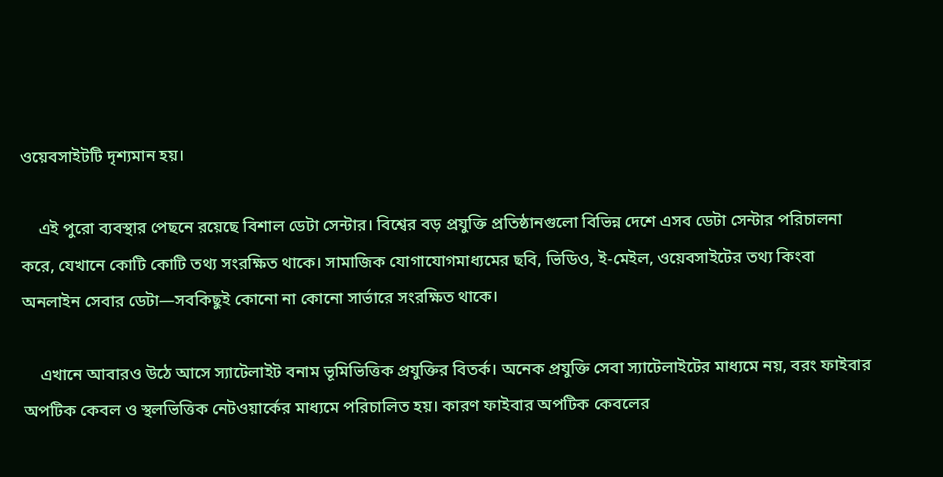ওয়েবসাইটটি দৃশ্যমান হয়।

    এই পুরো ব্যবস্থার পেছনে রয়েছে বিশাল ডেটা সেন্টার। বিশ্বের বড় প্রযুক্তি প্রতিষ্ঠানগুলো বিভিন্ন দেশে এসব ডেটা সেন্টার পরিচালনা করে, যেখানে কোটি কোটি তথ্য সংরক্ষিত থাকে। সামাজিক যোগাযোগমাধ্যমের ছবি, ভিডিও, ই-মেইল, ওয়েবসাইটের তথ্য কিংবা অনলাইন সেবার ডেটা—সবকিছুই কোনো না কোনো সার্ভারে সংরক্ষিত থাকে।

    এখানে আবারও উঠে আসে স্যাটেলাইট বনাম ভূমিভিত্তিক প্রযুক্তির বিতর্ক। অনেক প্রযুক্তি সেবা স্যাটেলাইটের মাধ্যমে নয়, বরং ফাইবার অপটিক কেবল ও স্থলভিত্তিক নেটওয়ার্কের মাধ্যমে পরিচালিত হয়। কারণ ফাইবার অপটিক কেবলের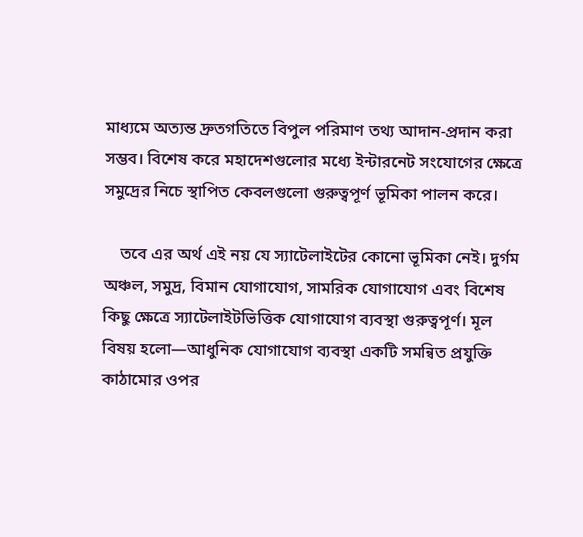মাধ্যমে অত্যন্ত দ্রুতগতিতে বিপুল পরিমাণ তথ্য আদান-প্রদান করা সম্ভব। বিশেষ করে মহাদেশগুলোর মধ্যে ইন্টারনেট সংযোগের ক্ষেত্রে সমুদ্রের নিচে স্থাপিত কেবলগুলো গুরুত্বপূর্ণ ভূমিকা পালন করে।

    তবে এর অর্থ এই নয় যে স্যাটেলাইটের কোনো ভূমিকা নেই। দুর্গম অঞ্চল, সমুদ্র, বিমান যোগাযোগ, সামরিক যোগাযোগ এবং বিশেষ কিছু ক্ষেত্রে স্যাটেলাইটভিত্তিক যোগাযোগ ব্যবস্থা গুরুত্বপূর্ণ। মূল বিষয় হলো—আধুনিক যোগাযোগ ব্যবস্থা একটি সমন্বিত প্রযুক্তি কাঠামোর ওপর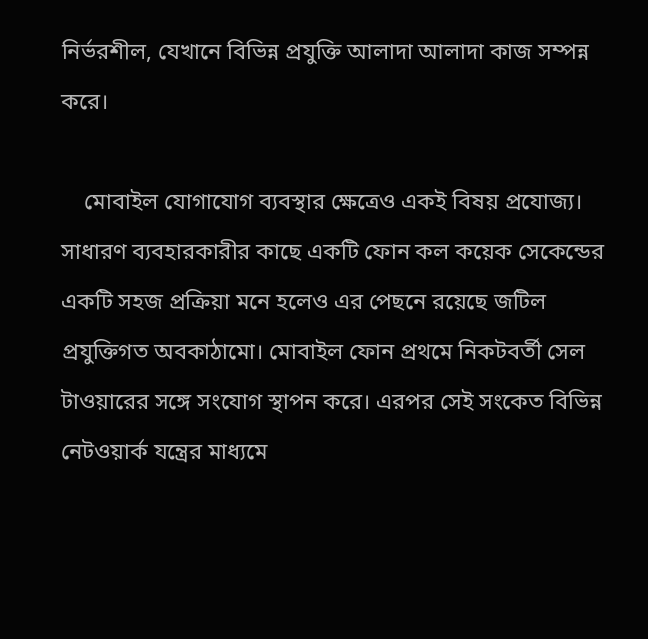নির্ভরশীল, যেখানে বিভিন্ন প্রযুক্তি আলাদা আলাদা কাজ সম্পন্ন করে।

    মোবাইল যোগাযোগ ব্যবস্থার ক্ষেত্রেও একই বিষয় প্রযোজ্য। সাধারণ ব্যবহারকারীর কাছে একটি ফোন কল কয়েক সেকেন্ডের একটি সহজ প্রক্রিয়া মনে হলেও এর পেছনে রয়েছে জটিল প্রযুক্তিগত অবকাঠামো। মোবাইল ফোন প্রথমে নিকটবর্তী সেল টাওয়ারের সঙ্গে সংযোগ স্থাপন করে। এরপর সেই সংকেত বিভিন্ন নেটওয়ার্ক যন্ত্রের মাধ্যমে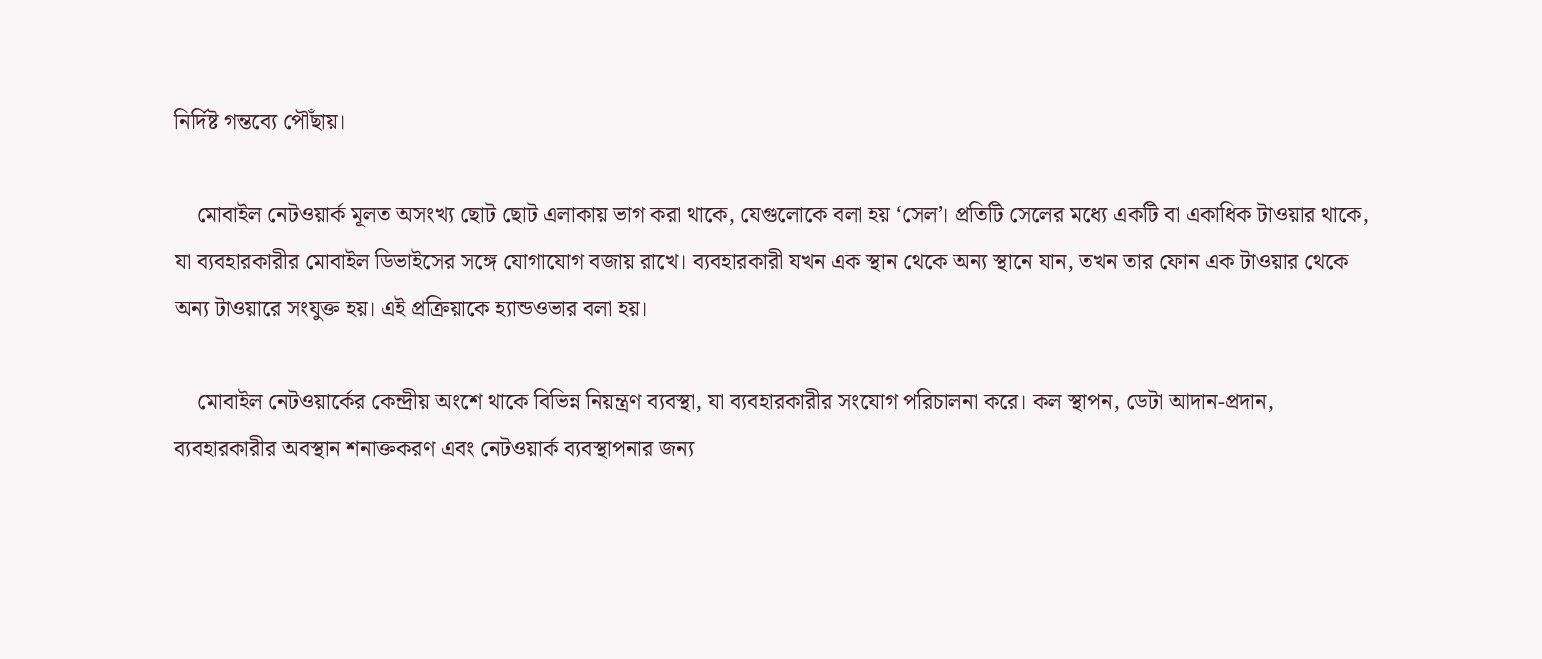নির্দিষ্ট গন্তব্যে পৌঁছায়।

    মোবাইল নেটওয়ার্ক মূলত অসংখ্য ছোট ছোট এলাকায় ভাগ করা থাকে, যেগুলোকে বলা হয় ‘সেল’। প্রতিটি সেলের মধ্যে একটি বা একাধিক টাওয়ার থাকে, যা ব্যবহারকারীর মোবাইল ডিভাইসের সঙ্গে যোগাযোগ বজায় রাখে। ব্যবহারকারী যখন এক স্থান থেকে অন্য স্থানে যান, তখন তার ফোন এক টাওয়ার থেকে অন্য টাওয়ারে সংযুক্ত হয়। এই প্রক্রিয়াকে হ্যান্ডওভার বলা হয়।

    মোবাইল নেটওয়ার্কের কেন্দ্রীয় অংশে থাকে বিভিন্ন নিয়ন্ত্রণ ব্যবস্থা, যা ব্যবহারকারীর সংযোগ পরিচালনা করে। কল স্থাপন, ডেটা আদান-প্রদান, ব্যবহারকারীর অবস্থান শনাক্তকরণ এবং নেটওয়ার্ক ব্যবস্থাপনার জন্য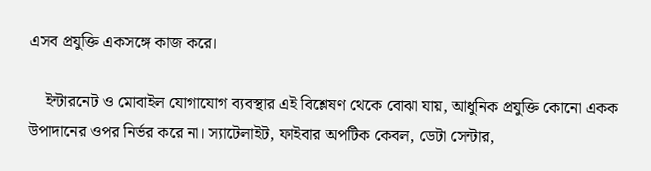এসব প্রযুক্তি একসঙ্গে কাজ করে।

    ইন্টারনেট ও মোবাইল যোগাযোগ ব্যবস্থার এই বিশ্লেষণ থেকে বোঝা যায়, আধুনিক প্রযুক্তি কোনো একক উপাদানের ওপর নির্ভর করে না। স্যাটেলাইট, ফাইবার অপটিক কেবল, ডেটা সেন্টার,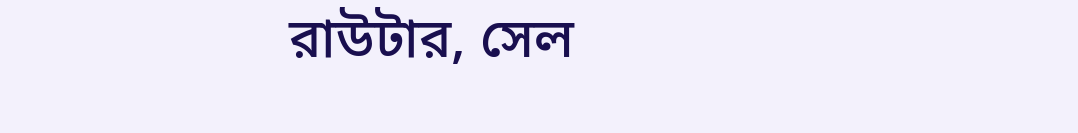রাউটার, সেল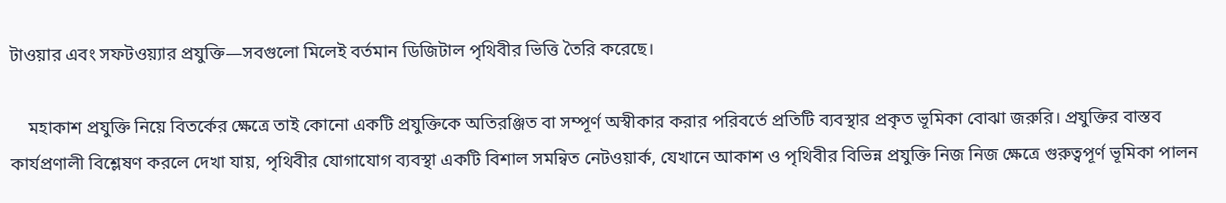টাওয়ার এবং সফটওয়্যার প্রযুক্তি—সবগুলো মিলেই বর্তমান ডিজিটাল পৃথিবীর ভিত্তি তৈরি করেছে।

    মহাকাশ প্রযুক্তি নিয়ে বিতর্কের ক্ষেত্রে তাই কোনো একটি প্রযুক্তিকে অতিরঞ্জিত বা সম্পূর্ণ অস্বীকার করার পরিবর্তে প্রতিটি ব্যবস্থার প্রকৃত ভূমিকা বোঝা জরুরি। প্রযুক্তির বাস্তব কার্যপ্রণালী বিশ্লেষণ করলে দেখা যায়, পৃথিবীর যোগাযোগ ব্যবস্থা একটি বিশাল সমন্বিত নেটওয়ার্ক, যেখানে আকাশ ও পৃথিবীর বিভিন্ন প্রযুক্তি নিজ নিজ ক্ষেত্রে গুরুত্বপূর্ণ ভূমিকা পালন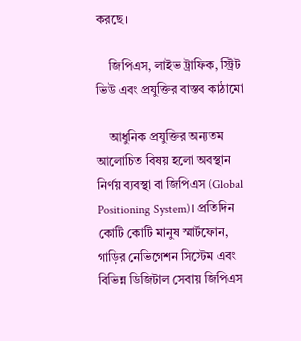করছে।

    জিপিএস, লাইভ ট্রাফিক, স্ট্রিট ভিউ এবং প্রযুক্তির বাস্তব কাঠামো

    আধুনিক প্রযুক্তির অন্যতম আলোচিত বিষয় হলো অবস্থান নির্ণয় ব্যবস্থা বা জিপিএস (Global Positioning System)। প্রতিদিন কোটি কোটি মানুষ স্মার্টফোন, গাড়ির নেভিগেশন সিস্টেম এবং বিভিন্ন ডিজিটাল সেবায় জিপিএস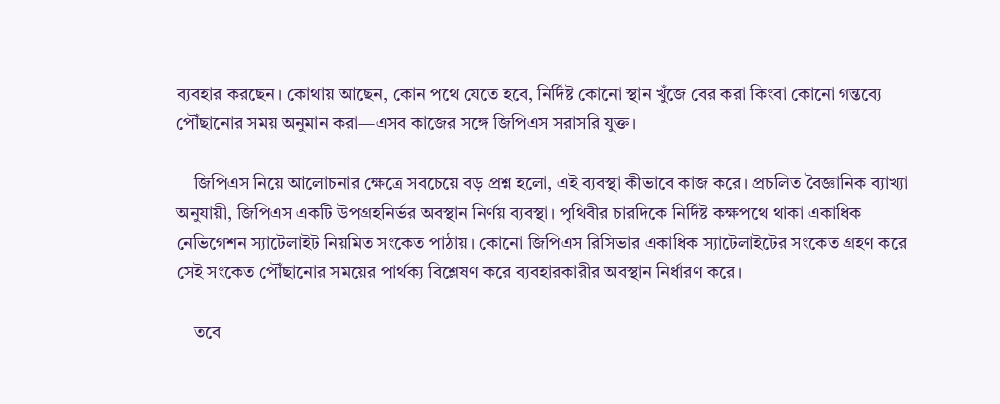ব্যবহার করছেন। কোথায় আছেন, কোন পথে যেতে হবে, নির্দিষ্ট কোনো স্থান খুঁজে বের করা কিংবা কোনো গন্তব্যে পৌঁছানোর সময় অনুমান করা—এসব কাজের সঙ্গে জিপিএস সরাসরি যুক্ত।

    জিপিএস নিয়ে আলোচনার ক্ষেত্রে সবচেয়ে বড় প্রশ্ন হলো, এই ব্যবস্থা কীভাবে কাজ করে। প্রচলিত বৈজ্ঞানিক ব্যাখ্যা অনুযায়ী, জিপিএস একটি উপগ্রহনির্ভর অবস্থান নির্ণয় ব্যবস্থা। পৃথিবীর চারদিকে নির্দিষ্ট কক্ষপথে থাকা একাধিক নেভিগেশন স্যাটেলাইট নিয়মিত সংকেত পাঠায়। কোনো জিপিএস রিসিভার একাধিক স্যাটেলাইটের সংকেত গ্রহণ করে সেই সংকেত পৌঁছানোর সময়ের পার্থক্য বিশ্লেষণ করে ব্যবহারকারীর অবস্থান নির্ধারণ করে।

    তবে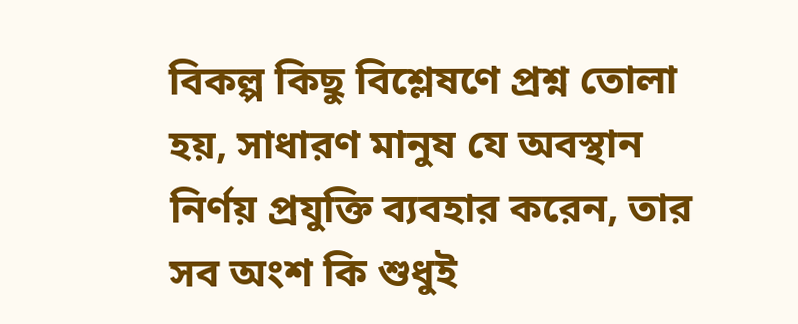বিকল্প কিছু বিশ্লেষণে প্রশ্ন তোলা হয়, সাধারণ মানুষ যে অবস্থান নির্ণয় প্রযুক্তি ব্যবহার করেন, তার সব অংশ কি শুধুই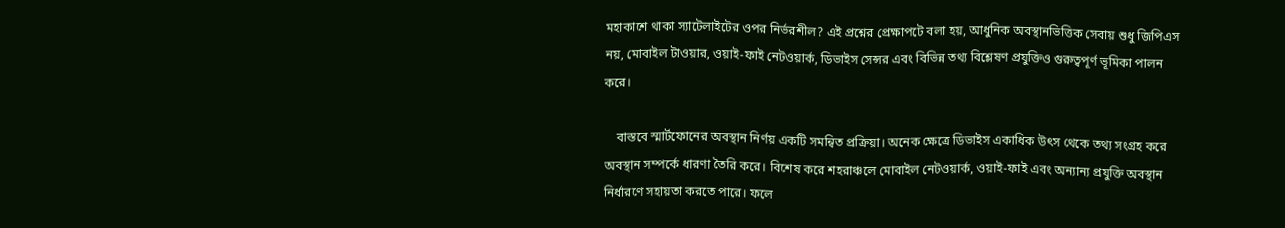মহাকাশে থাকা স্যাটেলাইটের ওপর নির্ভরশীল? এই প্রশ্নের প্রেক্ষাপটে বলা হয়, আধুনিক অবস্থানভিত্তিক সেবায় শুধু জিপিএস নয়, মোবাইল টাওয়ার, ওয়াই-ফাই নেটওয়ার্ক, ডিভাইস সেন্সর এবং বিভিন্ন তথ্য বিশ্লেষণ প্রযুক্তিও গুরুত্বপূর্ণ ভূমিকা পালন করে।

    বাস্তবে স্মার্টফোনের অবস্থান নির্ণয় একটি সমন্বিত প্রক্রিয়া। অনেক ক্ষেত্রে ডিভাইস একাধিক উৎস থেকে তথ্য সংগ্রহ করে অবস্থান সম্পর্কে ধারণা তৈরি করে। বিশেষ করে শহরাঞ্চলে মোবাইল নেটওয়ার্ক, ওয়াই-ফাই এবং অন্যান্য প্রযুক্তি অবস্থান নির্ধারণে সহায়তা করতে পারে। ফলে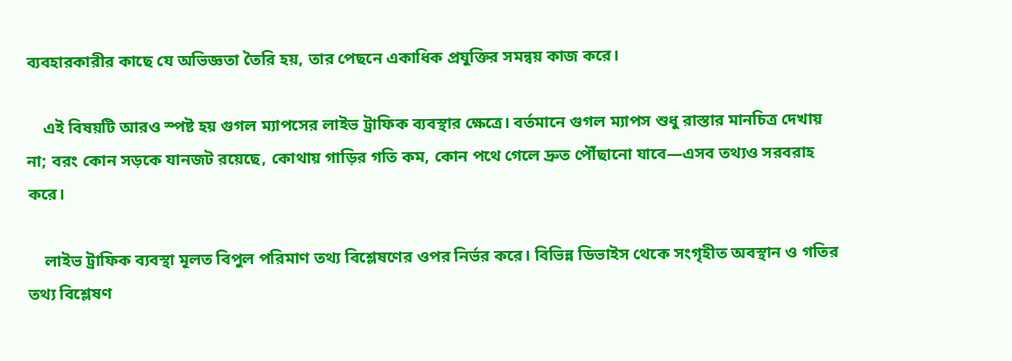ব্যবহারকারীর কাছে যে অভিজ্ঞতা তৈরি হয়, তার পেছনে একাধিক প্রযুক্তির সমন্বয় কাজ করে।

    এই বিষয়টি আরও স্পষ্ট হয় গুগল ম্যাপসের লাইভ ট্রাফিক ব্যবস্থার ক্ষেত্রে। বর্তমানে গুগল ম্যাপস শুধু রাস্তার মানচিত্র দেখায় না; বরং কোন সড়কে যানজট রয়েছে, কোথায় গাড়ির গতি কম, কোন পথে গেলে দ্রুত পৌঁছানো যাবে—এসব তথ্যও সরবরাহ করে।

    লাইভ ট্রাফিক ব্যবস্থা মূলত বিপুল পরিমাণ তথ্য বিশ্লেষণের ওপর নির্ভর করে। বিভিন্ন ডিভাইস থেকে সংগৃহীত অবস্থান ও গতির তথ্য বিশ্লেষণ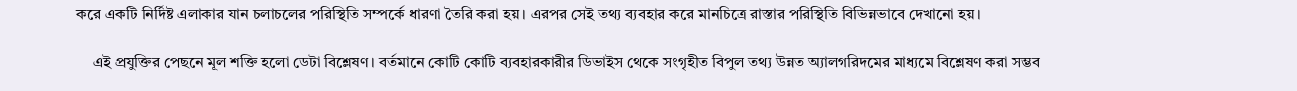করে একটি নির্দিষ্ট এলাকার যান চলাচলের পরিস্থিতি সম্পর্কে ধারণা তৈরি করা হয়। এরপর সেই তথ্য ব্যবহার করে মানচিত্রে রাস্তার পরিস্থিতি বিভিন্নভাবে দেখানো হয়।

    এই প্রযুক্তির পেছনে মূল শক্তি হলো ডেটা বিশ্লেষণ। বর্তমানে কোটি কোটি ব্যবহারকারীর ডিভাইস থেকে সংগৃহীত বিপুল তথ্য উন্নত অ্যালগরিদমের মাধ্যমে বিশ্লেষণ করা সম্ভব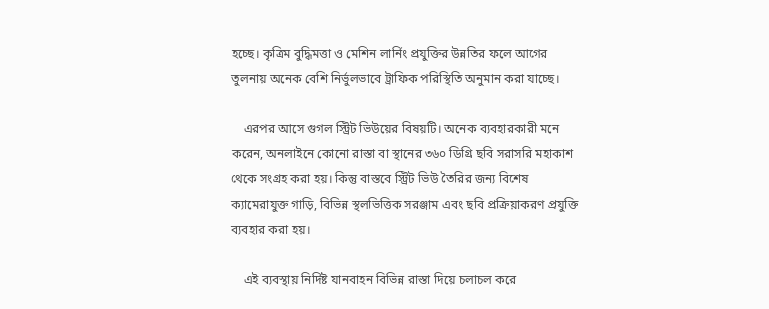হচ্ছে। কৃত্রিম বুদ্ধিমত্তা ও মেশিন লার্নিং প্রযুক্তির উন্নতির ফলে আগের তুলনায় অনেক বেশি নির্ভুলভাবে ট্রাফিক পরিস্থিতি অনুমান করা যাচ্ছে।

    এরপর আসে গুগল স্ট্রিট ভিউয়ের বিষয়টি। অনেক ব্যবহারকারী মনে করেন, অনলাইনে কোনো রাস্তা বা স্থানের ৩৬০ ডিগ্রি ছবি সরাসরি মহাকাশ থেকে সংগ্রহ করা হয়। কিন্তু বাস্তবে স্ট্রিট ভিউ তৈরির জন্য বিশেষ ক্যামেরাযুক্ত গাড়ি, বিভিন্ন স্থলভিত্তিক সরঞ্জাম এবং ছবি প্রক্রিয়াকরণ প্রযুক্তি ব্যবহার করা হয়।

    এই ব্যবস্থায় নির্দিষ্ট যানবাহন বিভিন্ন রাস্তা দিয়ে চলাচল করে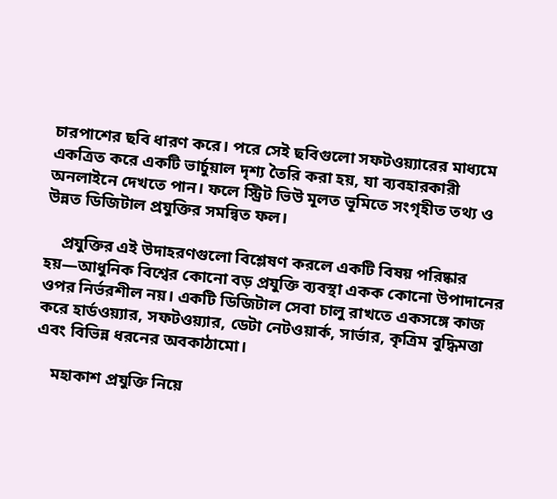চারপাশের ছবি ধারণ করে। পরে সেই ছবিগুলো সফটওয়্যারের মাধ্যমে একত্রিত করে একটি ভার্চুয়াল দৃশ্য তৈরি করা হয়, যা ব্যবহারকারী অনলাইনে দেখতে পান। ফলে স্ট্রিট ভিউ মূলত ভূমিতে সংগৃহীত তথ্য ও উন্নত ডিজিটাল প্রযুক্তির সমন্বিত ফল।

    প্রযুক্তির এই উদাহরণগুলো বিশ্লেষণ করলে একটি বিষয় পরিষ্কার হয়—আধুনিক বিশ্বের কোনো বড় প্রযুক্তি ব্যবস্থা একক কোনো উপাদানের ওপর নির্ভরশীল নয়। একটি ডিজিটাল সেবা চালু রাখতে একসঙ্গে কাজ করে হার্ডওয়্যার, সফটওয়্যার, ডেটা নেটওয়ার্ক, সার্ভার, কৃত্রিম বুদ্ধিমত্তা এবং বিভিন্ন ধরনের অবকাঠামো।

    মহাকাশ প্রযুক্তি নিয়ে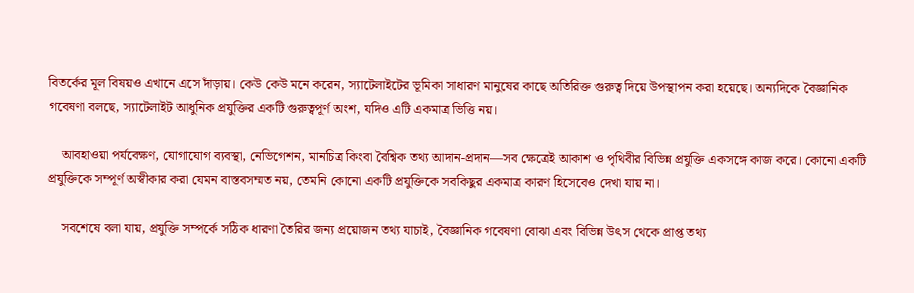বিতর্কের মূল বিষয়ও এখানে এসে দাঁড়ায়। কেউ কেউ মনে করেন, স্যাটেলাইটের ভূমিকা সাধারণ মানুষের কাছে অতিরিক্ত গুরুত্ব দিয়ে উপস্থাপন করা হয়েছে। অন্যদিকে বৈজ্ঞানিক গবেষণা বলছে, স্যাটেলাইট আধুনিক প্রযুক্তির একটি গুরুত্বপূর্ণ অংশ, যদিও এটি একমাত্র ভিত্তি নয়।

    আবহাওয়া পর্যবেক্ষণ, যোগাযোগ ব্যবস্থা, নেভিগেশন, মানচিত্র কিংবা বৈশ্বিক তথ্য আদান-প্রদান—সব ক্ষেত্রেই আকাশ ও পৃথিবীর বিভিন্ন প্রযুক্তি একসঙ্গে কাজ করে। কোনো একটি প্রযুক্তিকে সম্পূর্ণ অস্বীকার করা যেমন বাস্তবসম্মত নয়, তেমনি কোনো একটি প্রযুক্তিকে সবকিছুর একমাত্র কারণ হিসেবেও দেখা যায় না।

    সবশেষে বলা যায়, প্রযুক্তি সম্পর্কে সঠিক ধারণা তৈরির জন্য প্রয়োজন তথ্য যাচাই, বৈজ্ঞানিক গবেষণা বোঝা এবং বিভিন্ন উৎস থেকে প্রাপ্ত তথ্য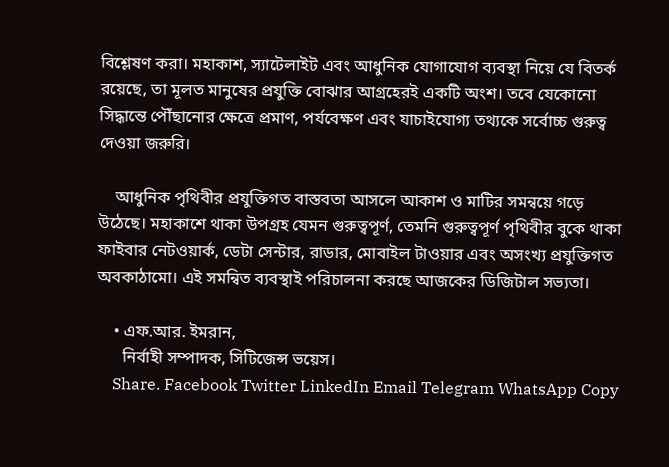বিশ্লেষণ করা। মহাকাশ, স্যাটেলাইট এবং আধুনিক যোগাযোগ ব্যবস্থা নিয়ে যে বিতর্ক রয়েছে, তা মূলত মানুষের প্রযুক্তি বোঝার আগ্রহেরই একটি অংশ। তবে যেকোনো সিদ্ধান্তে পৌঁছানোর ক্ষেত্রে প্রমাণ, পর্যবেক্ষণ এবং যাচাইযোগ্য তথ্যকে সর্বোচ্চ গুরুত্ব দেওয়া জরুরি।

    আধুনিক পৃথিবীর প্রযুক্তিগত বাস্তবতা আসলে আকাশ ও মাটির সমন্বয়ে গড়ে উঠেছে। মহাকাশে থাকা উপগ্রহ যেমন গুরুত্বপূর্ণ, তেমনি গুরুত্বপূর্ণ পৃথিবীর বুকে থাকা ফাইবার নেটওয়ার্ক, ডেটা সেন্টার, রাডার, মোবাইল টাওয়ার এবং অসংখ্য প্রযুক্তিগত অবকাঠামো। এই সমন্বিত ব্যবস্থাই পরিচালনা করছে আজকের ডিজিটাল সভ্যতা।

    • এফ.আর. ইমরান,
      নির্বাহী সম্পাদক, সিটিজেন্স ভয়েস।
    Share. Facebook Twitter LinkedIn Email Telegram WhatsApp Copy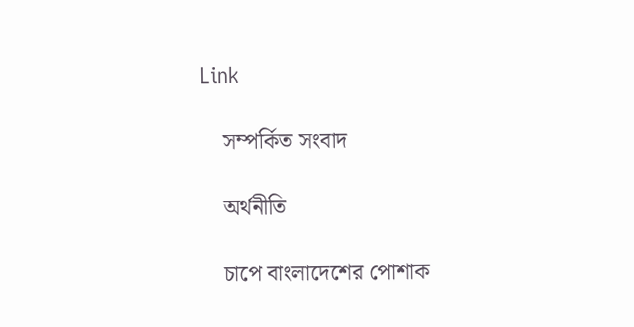Link

    সম্পর্কিত সংবাদ

    অর্থনীতি

    চাপে বাংলাদেশের পোশাক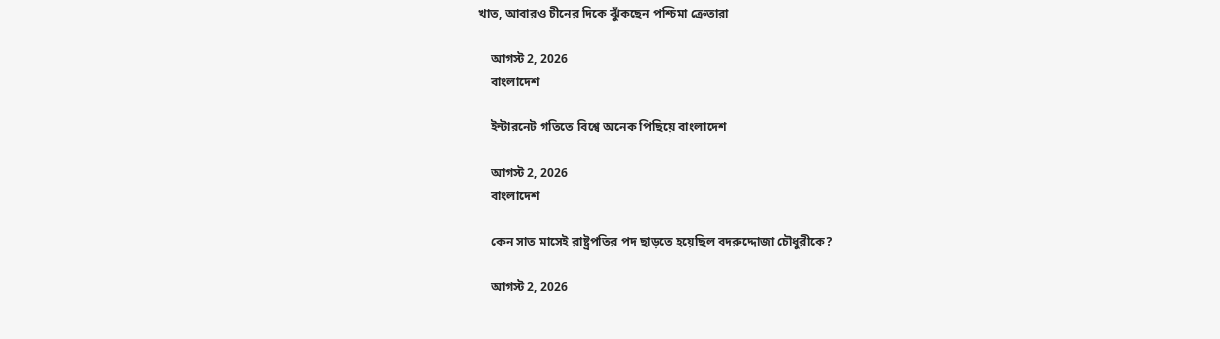খাত, আবারও চীনের দিকে ঝুঁকছেন পশ্চিমা ক্রেতারা

    আগস্ট 2, 2026
    বাংলাদেশ

    ইন্টারনেট গতিতে বিশ্বে অনেক পিছিয়ে বাংলাদেশ

    আগস্ট 2, 2026
    বাংলাদেশ

    কেন সাত মাসেই রাষ্ট্রপতির পদ ছাড়তে হয়েছিল বদরুদ্দোজা চৌধুরীকে?

    আগস্ট 2, 2026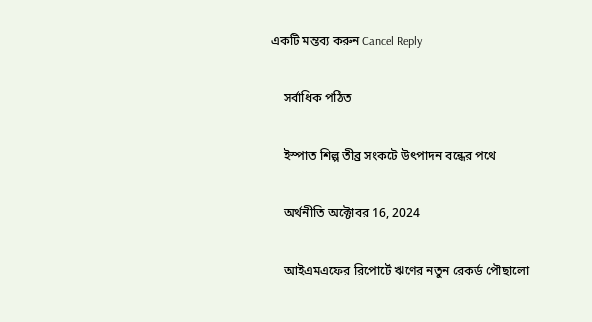একটি মন্তব্য করুন Cancel Reply

    সর্বাধিক পঠিত

    ইস্পাত শিল্প তীব্র সংকটে উৎপাদন বন্ধের পথে

    অর্থনীতি অক্টোবর 16, 2024

    আইএমএফের রিপোর্টে ঋণের নতুন রেকর্ড পৌছালো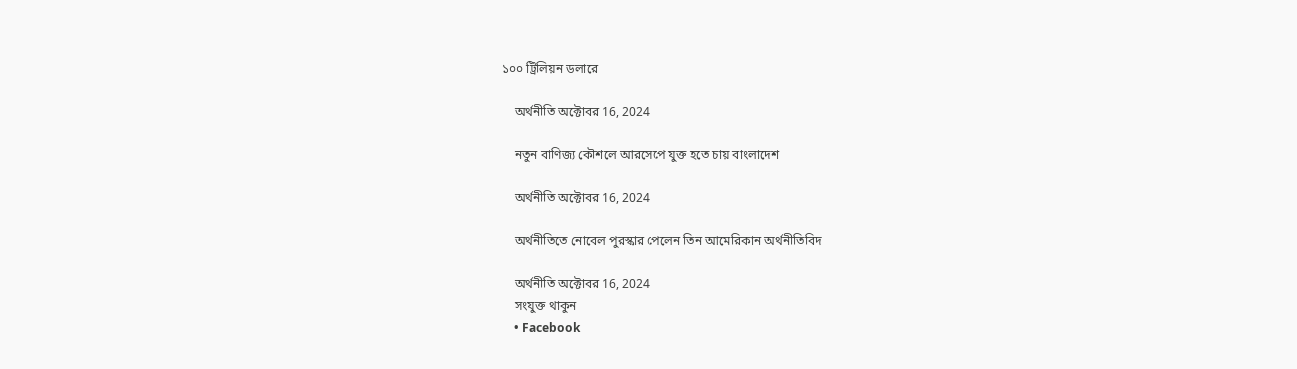১০০ ট্রিলিয়ন ডলারে

    অর্থনীতি অক্টোবর 16, 2024

    নতুন বাণিজ্য কৌশলে আরসেপে যুক্ত হতে চায় বাংলাদেশ

    অর্থনীতি অক্টোবর 16, 2024

    অর্থনীতিতে নোবেল পুরস্কার পেলেন তিন আমেরিকান অর্থনীতিবিদ

    অর্থনীতি অক্টোবর 16, 2024
    সংযুক্ত থাকুন
    • Facebook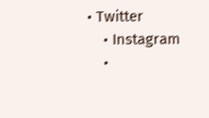• Twitter
    • Instagram
    •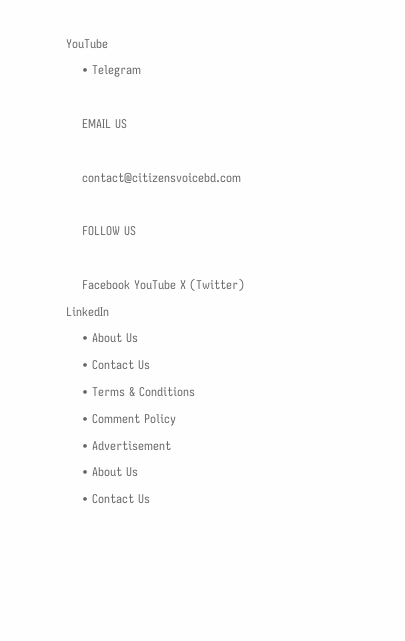YouTube
    • Telegram

    EMAIL US

    contact@citizensvoicebd.com

    FOLLOW US

    Facebook YouTube X (Twitter) LinkedIn
    • About Us
    • Contact Us
    • Terms & Conditions
    • Comment Policy
    • Advertisement
    • About Us
    • Contact Us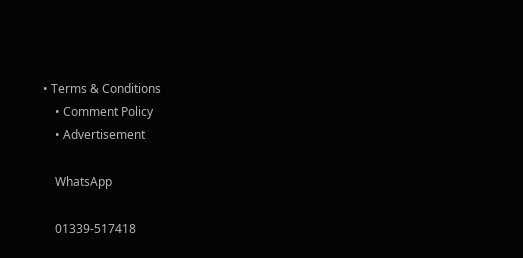• Terms & Conditions
    • Comment Policy
    • Advertisement

    WhatsApp

    01339-517418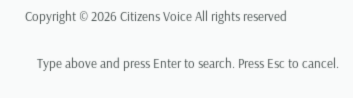Copyright © 2026 Citizens Voice All rights reserved

    Type above and press Enter to search. Press Esc to cancel.